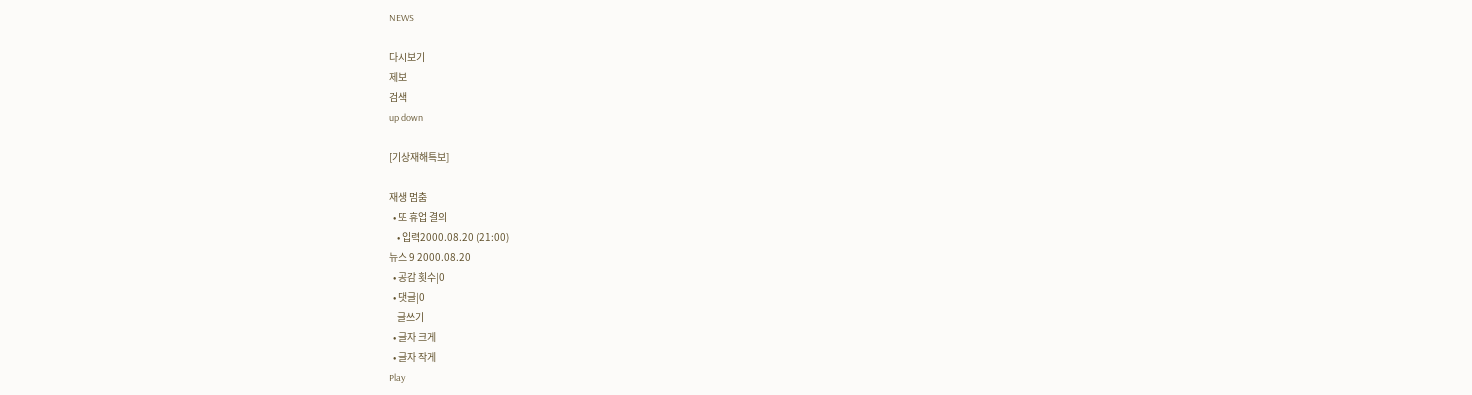NEWS

다시보기
제보
검색
up down

[기상재해특보]

재생 멈춤
  • 또 휴업 결의
    • 입력2000.08.20 (21:00)
뉴스 9 2000.08.20
  • 공감 횟수|0
  • 댓글|0
    글쓰기
  • 글자 크게
  • 글자 작게
Play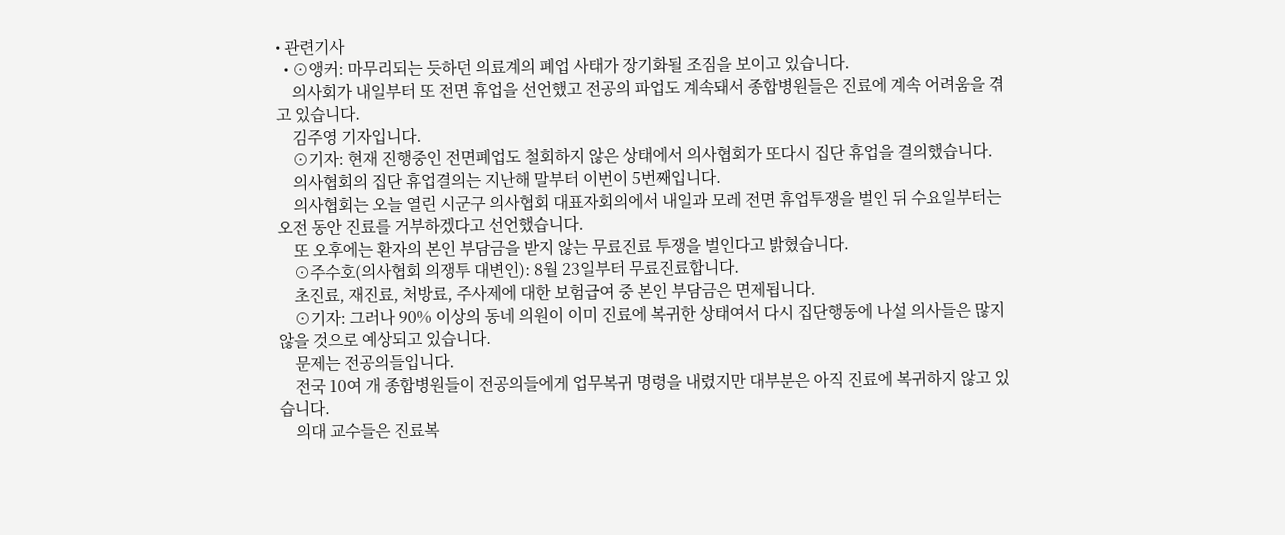• 관련기사
  • ⊙앵커: 마무리되는 듯하던 의료계의 폐업 사태가 장기화될 조짐을 보이고 있습니다.
    의사회가 내일부터 또 전면 휴업을 선언했고 전공의 파업도 계속돼서 종합병원들은 진료에 계속 어려움을 겪고 있습니다.
    김주영 기자입니다.
    ⊙기자: 현재 진행중인 전면폐업도 철회하지 않은 상태에서 의사협회가 또다시 집단 휴업을 결의했습니다.
    의사협회의 집단 휴업결의는 지난해 말부터 이번이 5번째입니다.
    의사협회는 오늘 열린 시군구 의사협회 대표자회의에서 내일과 모레 전면 휴업투쟁을 벌인 뒤 수요일부터는 오전 동안 진료를 거부하겠다고 선언했습니다.
    또 오후에는 환자의 본인 부담금을 받지 않는 무료진료 투쟁을 벌인다고 밝혔습니다.
    ⊙주수호(의사협회 의쟁투 대변인): 8월 23일부터 무료진료합니다.
    초진료, 재진료, 처방료, 주사제에 대한 보험급여 중 본인 부담금은 면제됩니다.
    ⊙기자: 그러나 90% 이상의 동네 의원이 이미 진료에 복귀한 상태여서 다시 집단행동에 나설 의사들은 많지 않을 것으로 예상되고 있습니다.
    문제는 전공의들입니다.
    전국 10여 개 종합병원들이 전공의들에게 업무복귀 명령을 내렸지만 대부분은 아직 진료에 복귀하지 않고 있습니다.
    의대 교수들은 진료복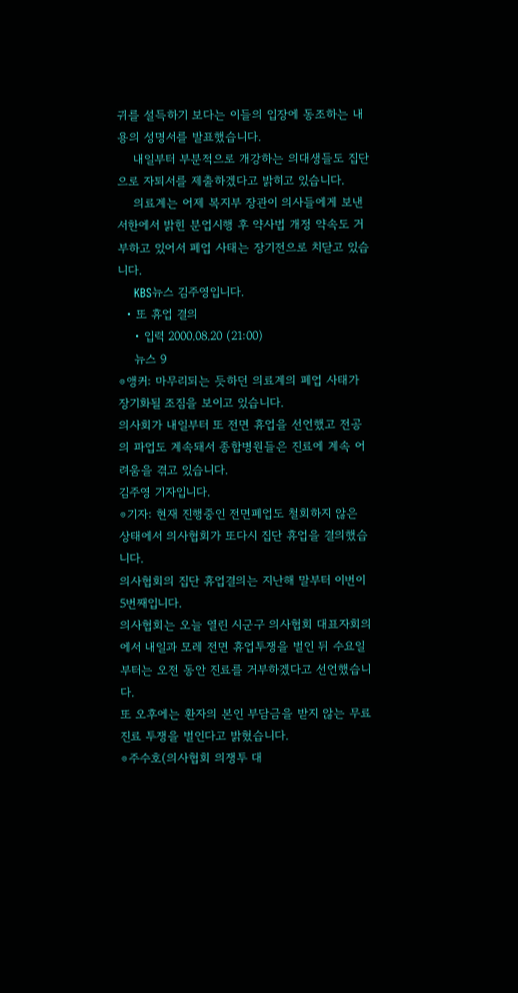귀를 설득하기 보다는 이들의 입장에 동조하는 내용의 성명서를 발표했습니다.
    내일부터 부분적으로 개강하는 의대생들도 집단으로 자퇴서를 제출하겠다고 밝히고 있습니다.
    의료계는 어제 복지부 장관이 의사들에게 보낸 서한에서 밝힌 분업시행 후 약사법 개정 약속도 거부하고 있어서 폐업 사태는 장기전으로 치닫고 있습니다.
    KBS뉴스 김주영입니다.
  • 또 휴업 결의
    • 입력 2000.08.20 (21:00)
    뉴스 9
⊙앵커: 마무리되는 듯하던 의료계의 폐업 사태가 장기화될 조짐을 보이고 있습니다.
의사회가 내일부터 또 전면 휴업을 선언했고 전공의 파업도 계속돼서 종합병원들은 진료에 계속 어려움을 겪고 있습니다.
김주영 기자입니다.
⊙기자: 현재 진행중인 전면폐업도 철회하지 않은 상태에서 의사협회가 또다시 집단 휴업을 결의했습니다.
의사협회의 집단 휴업결의는 지난해 말부터 이번이 5번째입니다.
의사협회는 오늘 열린 시군구 의사협회 대표자회의에서 내일과 모레 전면 휴업투쟁을 벌인 뒤 수요일부터는 오전 동안 진료를 거부하겠다고 선언했습니다.
또 오후에는 환자의 본인 부담금을 받지 않는 무료진료 투쟁을 벌인다고 밝혔습니다.
⊙주수호(의사협회 의쟁투 대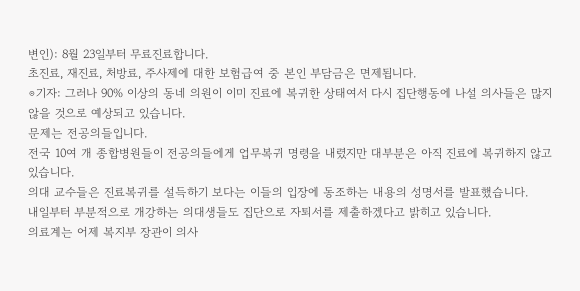변인): 8월 23일부터 무료진료합니다.
초진료, 재진료, 처방료, 주사제에 대한 보험급여 중 본인 부담금은 면제됩니다.
⊙기자: 그러나 90% 이상의 동네 의원이 이미 진료에 복귀한 상태여서 다시 집단행동에 나설 의사들은 많지 않을 것으로 예상되고 있습니다.
문제는 전공의들입니다.
전국 10여 개 종합병원들이 전공의들에게 업무복귀 명령을 내렸지만 대부분은 아직 진료에 복귀하지 않고 있습니다.
의대 교수들은 진료복귀를 설득하기 보다는 이들의 입장에 동조하는 내용의 성명서를 발표했습니다.
내일부터 부분적으로 개강하는 의대생들도 집단으로 자퇴서를 제출하겠다고 밝히고 있습니다.
의료계는 어제 복지부 장관이 의사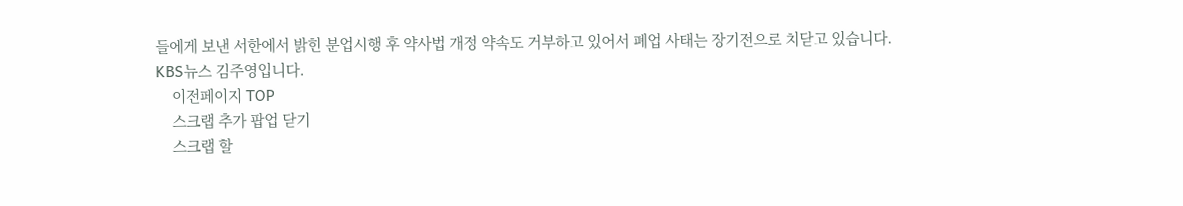들에게 보낸 서한에서 밝힌 분업시행 후 약사법 개정 약속도 거부하고 있어서 폐업 사태는 장기전으로 치닫고 있습니다.
KBS뉴스 김주영입니다.
    이전페이지 TOP
    스크랩 추가 팝업 닫기
    스크랩 할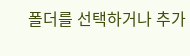폴더를 선택하거나 추가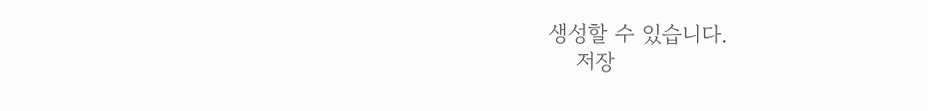생성할 수 있습니다.
    저장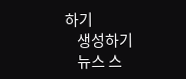하기
    생성하기
    뉴스 스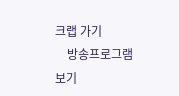크랩 가기
    방송프로그램보기